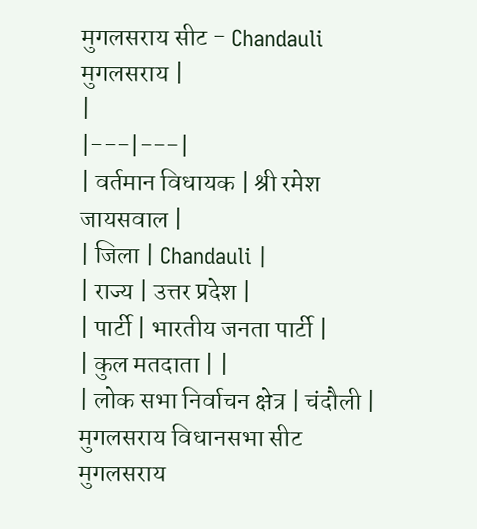मुगलसराय सीट - Chandauli
मुगलसराय |
|
|---|---|
| वर्तमान विधायक | श्री रमेश जायसवाल |
| जिला | Chandauli |
| राज्य | उत्तर प्रदेश |
| पार्टी | भारतीय जनता पार्टी |
| कुल मतदाता | |
| लोक सभा निर्वाचन क्षेत्र | चंदौली |
मुगलसराय विधानसभा सीट
मुगलसराय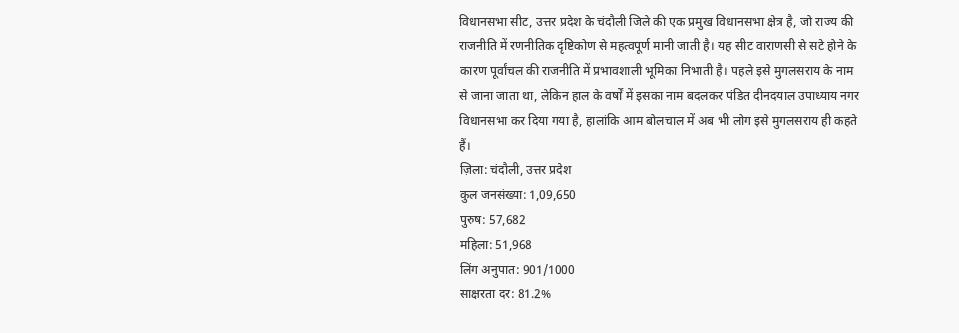विधानसभा सीट, उत्तर प्रदेश के चंदौली जिले की एक प्रमुख विधानसभा क्षेत्र है, जो राज्य की राजनीति में रणनीतिक दृष्टिकोण से महत्वपूर्ण मानी जाती है। यह सीट वाराणसी से सटे होने के कारण पूर्वांचल की राजनीति में प्रभावशाली भूमिका निभाती है। पहले इसे मुगलसराय के नाम से जाना जाता था, लेकिन हाल के वर्षों में इसका नाम बदलकर पंडित दीनदयाल उपाध्याय नगर विधानसभा कर दिया गया है, हालांकि आम बोलचाल में अब भी लोग इसे मुगलसराय ही कहते हैं।
ज़िला: चंदौली, उत्तर प्रदेश
कुल जनसंख्या: 1,09,650
पुरुष: 57,682
महिला: 51,968
लिंग अनुपात: 901/1000
साक्षरता दर: 81.2%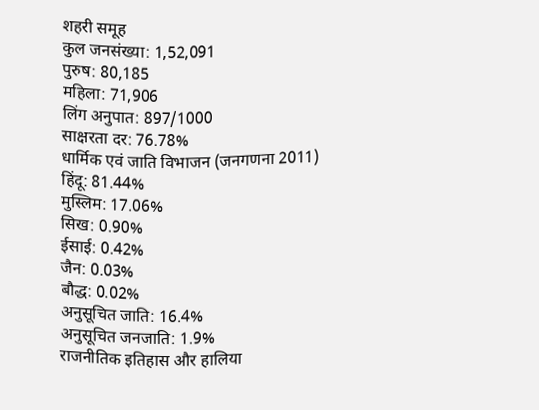शहरी समूह
कुल जनसंख्या: 1,52,091
पुरुष: 80,185
महिला: 71,906
लिंग अनुपात: 897/1000
साक्षरता दर: 76.78%
धार्मिक एवं जाति विभाजन (जनगणना 2011)
हिंदू: 81.44%
मुस्लिम: 17.06%
सिख: 0.90%
ईसाई: 0.42%
जैन: 0.03%
बौद्ध: 0.02%
अनुसूचित जाति: 16.4%
अनुसूचित जनजाति: 1.9%
राजनीतिक इतिहास और हालिया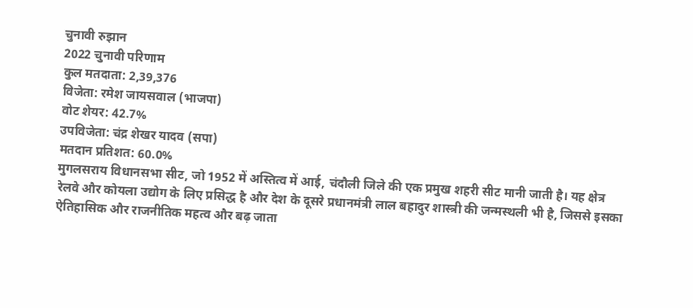चुनावी रुझान
2022 चुनावी परिणाम
कुल मतदाता: 2,39,376
विजेता: रमेश जायसवाल (भाजपा)
वोट शेयर: 42.7%
उपविजेता: चंद्र शेखर यादव (सपा)
मतदान प्रतिशत: 60.0%
मुगलसराय विधानसभा सीट, जो 1952 में अस्तित्व में आई, चंदौली जिले की एक प्रमुख शहरी सीट मानी जाती है। यह क्षेत्र रेलवे और कोयला उद्योग के लिए प्रसिद्ध है और देश के दूसरे प्रधानमंत्री लाल बहादुर शास्त्री की जन्मस्थली भी है, जिससे इसका ऐतिहासिक और राजनीतिक महत्व और बढ़ जाता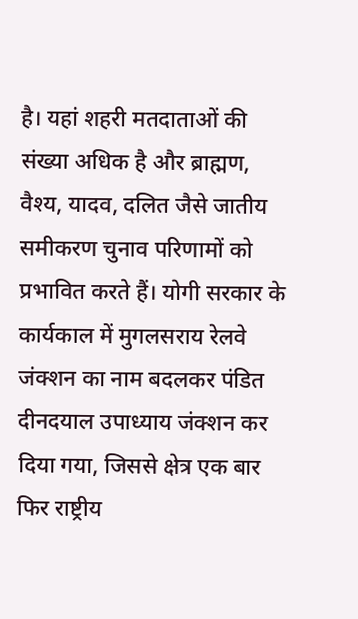है। यहां शहरी मतदाताओं की संख्या अधिक है और ब्राह्मण, वैश्य, यादव, दलित जैसे जातीय समीकरण चुनाव परिणामों को प्रभावित करते हैं। योगी सरकार के कार्यकाल में मुगलसराय रेलवे जंक्शन का नाम बदलकर पंडित दीनदयाल उपाध्याय जंक्शन कर दिया गया, जिससे क्षेत्र एक बार फिर राष्ट्रीय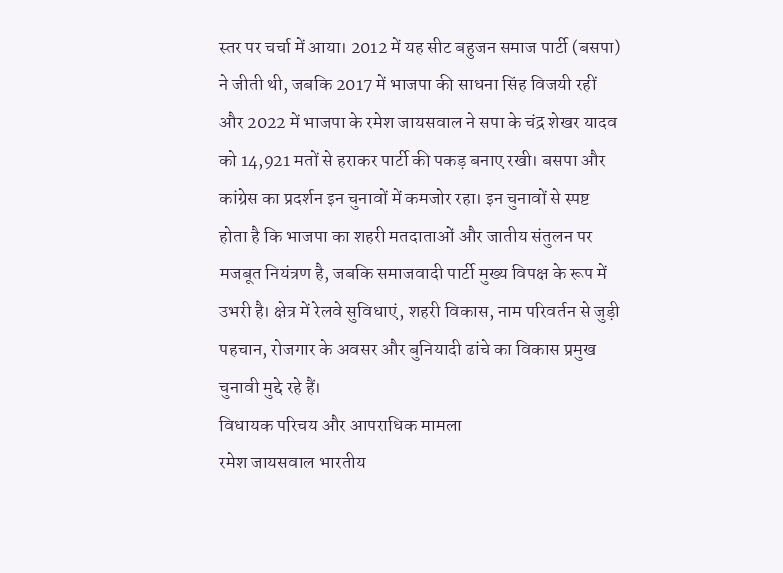स्तर पर चर्चा में आया। 2012 में यह सीट बहुजन समाज पार्टी (बसपा) ने जीती थी, जबकि 2017 में भाजपा की साधना सिंह विजयी रहीं और 2022 में भाजपा के रमेश जायसवाल ने सपा के चंद्र शेखर यादव को 14,921 मतों से हराकर पार्टी की पकड़ बनाए रखी। बसपा और कांग्रेस का प्रदर्शन इन चुनावों में कमजोर रहा। इन चुनावों से स्पष्ट होता है कि भाजपा का शहरी मतदाताओं और जातीय संतुलन पर मजबूत नियंत्रण है, जबकि समाजवादी पार्टी मुख्य विपक्ष के रूप में उभरी है। क्षेत्र में रेलवे सुविधाएं, शहरी विकास, नाम परिवर्तन से जुड़ी पहचान, रोजगार के अवसर और बुनियादी ढांचे का विकास प्रमुख चुनावी मुद्दे रहे हैं।
विधायक परिचय और आपराधिक मामला
रमेश जायसवाल भारतीय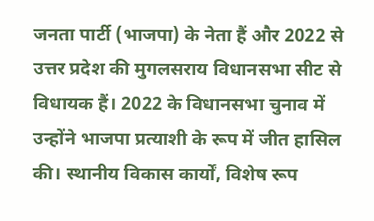जनता पार्टी (भाजपा) के नेता हैं और 2022 से उत्तर प्रदेश की मुगलसराय विधानसभा सीट से विधायक हैं। 2022 के विधानसभा चुनाव में उन्होंने भाजपा प्रत्याशी के रूप में जीत हासिल की। स्थानीय विकास कार्यों, विशेष रूप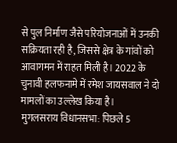से पुल निर्माण जैसे परियोजनाओं में उनकी सक्रियता रही है, जिससे क्षेत्र के गांवों को आवागमन में राहत मिली है। 2022 के चुनावी हलफनामे में रमेश जायसवाल ने दो मामलों का उल्लेख किया है।
मुगलसराय विधानसभा: पिछले 5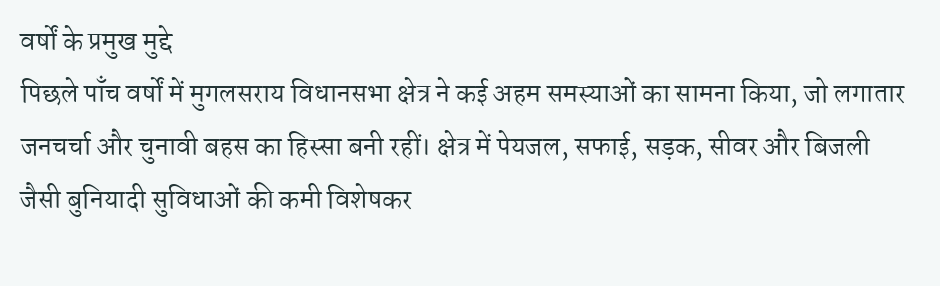वर्षों के प्रमुख मुद्दे
पिछले पाँच वर्षों में मुगलसराय विधानसभा क्षेत्र ने कई अहम समस्याओं का सामना किया, जो लगातार जनचर्चा और चुनावी बहस का हिस्सा बनी रहीं। क्षेत्र में पेयजल, सफाई, सड़क, सीवर और बिजली जैसी बुनियादी सुविधाओं की कमी विशेषकर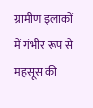ग्रामीण इलाकों में गंभीर रूप से महसूस की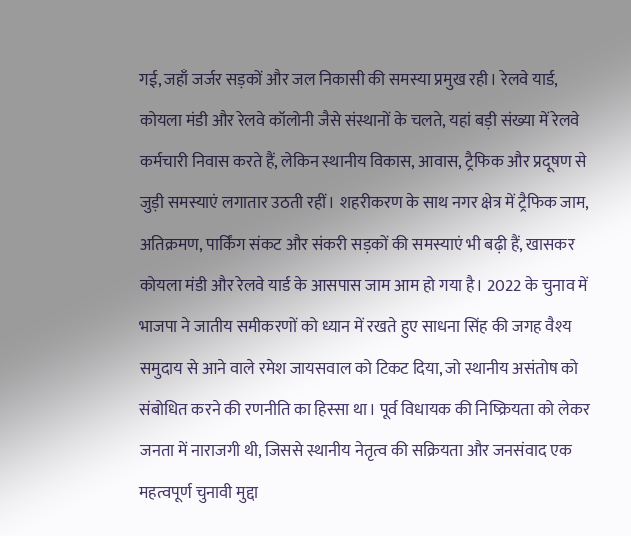गई, जहाँ जर्जर सड़कों और जल निकासी की समस्या प्रमुख रही। रेलवे यार्ड, कोयला मंडी और रेलवे कॉलोनी जैसे संस्थानों के चलते, यहां बड़ी संख्या में रेलवे कर्मचारी निवास करते हैं, लेकिन स्थानीय विकास, आवास, ट्रैफिक और प्रदूषण से जुड़ी समस्याएं लगातार उठती रहीं। शहरीकरण के साथ नगर क्षेत्र में ट्रैफिक जाम, अतिक्रमण, पार्किंग संकट और संकरी सड़कों की समस्याएं भी बढ़ी हैं, खासकर कोयला मंडी और रेलवे यार्ड के आसपास जाम आम हो गया है। 2022 के चुनाव में भाजपा ने जातीय समीकरणों को ध्यान में रखते हुए साधना सिंह की जगह वैश्य समुदाय से आने वाले रमेश जायसवाल को टिकट दिया, जो स्थानीय असंतोष को संबोधित करने की रणनीति का हिस्सा था। पूर्व विधायक की निष्क्रियता को लेकर जनता में नाराजगी थी, जिससे स्थानीय नेतृत्व की सक्रियता और जनसंवाद एक महत्वपूर्ण चुनावी मुद्दा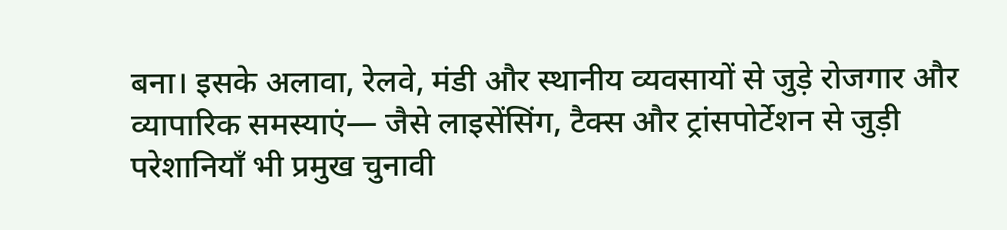बना। इसके अलावा, रेलवे, मंडी और स्थानीय व्यवसायों से जुड़े रोजगार और व्यापारिक समस्याएं— जैसे लाइसेंसिंग, टैक्स और ट्रांसपोर्टेशन से जुड़ी परेशानियाँ भी प्रमुख चुनावी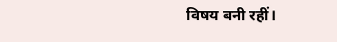विषय बनी रहीं।